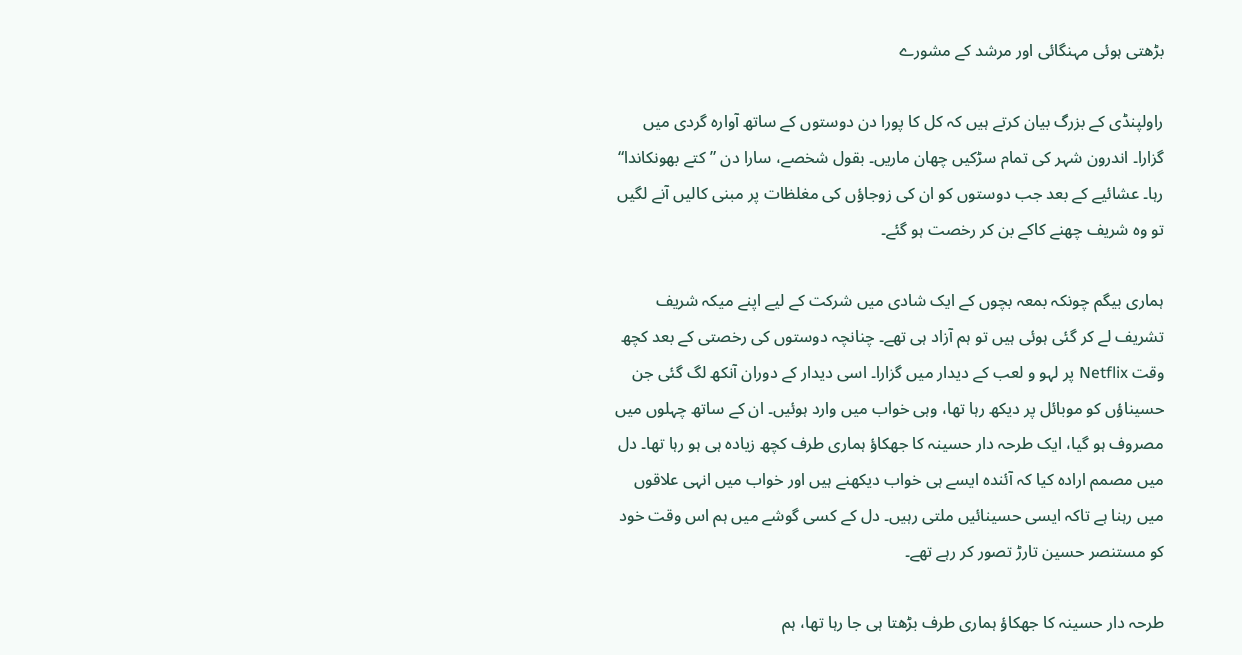بڑھتی ہوئی مہنگائی اور مرشد کے مشورے

راولپنڈی کے بزرگ بیان کرتے ہیں کہ کل کا پورا دن دوستوں کے ساتھ آوارہ گردی میں گزارا۔ اندرون شہر کی تمام سڑکیں چھان ماریں۔ بقول شخصے، سارا دن ”کتے بھونکاندا“ رہا۔ عشائیے کے بعد جب دوستوں کو ان کی زوجاؤں کی مغلظات پر مبنی کالیں آنے لگیں تو وہ شریف چھنے کاکے بن کر رخصت ہو گئے۔

ہماری بیگم چونکہ بمعہ بچوں کے ایک شادی میں شرکت کے لیے اپنے میکہ شریف تشریف لے کر گئی ہوئی ہیں تو ہم آزاد ہی تھے۔ چنانچہ دوستوں کی رخصتی کے بعد کچھ وقت Netflix پر لہو و لعب کے دیدار میں گزارا۔ اسی دیدار کے دوران آنکھ لگ گئی جن حسیناؤں کو موبائل پر دیکھ رہا تھا، وہی خواب میں وارد ہوئیں۔ ان کے ساتھ چہلوں میں مصروف ہو گیا، ایک طرحہ دار حسینہ کا جھکاؤ ہماری طرف کچھ زیادہ ہی ہو رہا تھا۔ دل میں مصمم ارادہ کیا کہ آئندہ ایسے ہی خواب دیکھنے ہیں اور خواب میں انہی علاقوں میں رہنا ہے تاکہ ایسی حسینائیں ملتی رہیں۔ دل کے کسی گوشے میں ہم اس وقت خود کو مستنصر حسین تارڑ تصور کر رہے تھے۔

طرحہ دار حسینہ کا جھکاؤ ہماری طرف بڑھتا ہی جا رہا تھا، ہم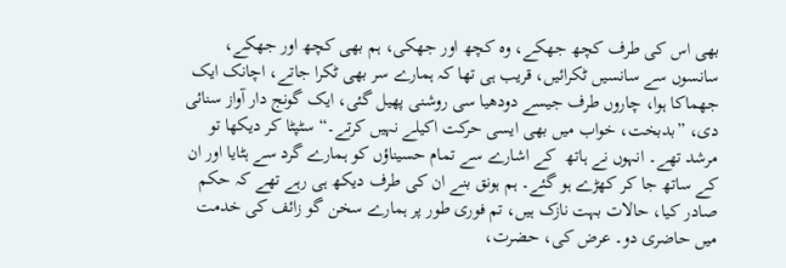بھی اس کی طرف کچھ جھکے، وہ کچھ اور جھکی، ہم بھی کچھ اور جھکے، سانسوں سے سانسیں ٹکرائیں، قریب ہی تھا کہ ہمارے سر بھی ٹکرا جاتے، اچانک ایک جھماکا ہوا، چاروں طرف جیسے دودھیا سی روشنی پھیل گئی، ایک گونج دار آواز سنائی دی، ”بدبخت، خواب میں بھی ایسی حرکت اکیلے نہیں کرتے۔“ سٹپٹا کر دیکھا تو مرشد تھے۔ انہوں نے ہاتھ  کے اشارے سے تمام حسیناؤں کو ہمارے گرد سے ہٹایا اور ان کے ساتھ جا کر کھڑے ہو گئے۔ ہم ہونق بنے ان کی طرف دیکھ ہی رہے تھے کہ حکم صادر کیا، حالات بہت نازک ہیں، تم فوری طور پر ہمارے سخن گو زائف کی خدمت میں حاضری دو۔ عرض کی، حضرت،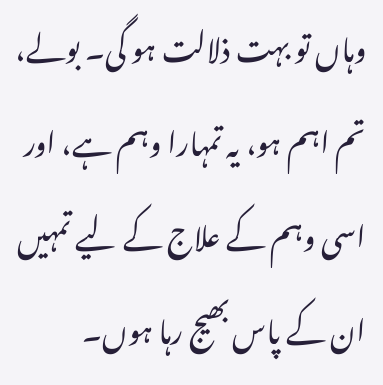وہاں تو بہت ذلالت ہو گی۔ بولے، تم اہم ہو، یہ تمہارا وہم ہے، اور اسی وہم کے علاج کے لیے تمہیں ان کے پاس بھیج رہا ہوں۔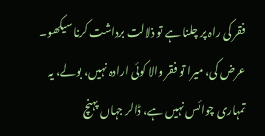فقر کی راہ پر چلنا ہے تو ذلالت برداشت کرنا سیکھو۔ عرض کی، میرا تو فقر والا کوئی ارادہ نہیں، بولے، یہ تمہاری چوائس نہیں ہے، ڈالر جہاں پہنچ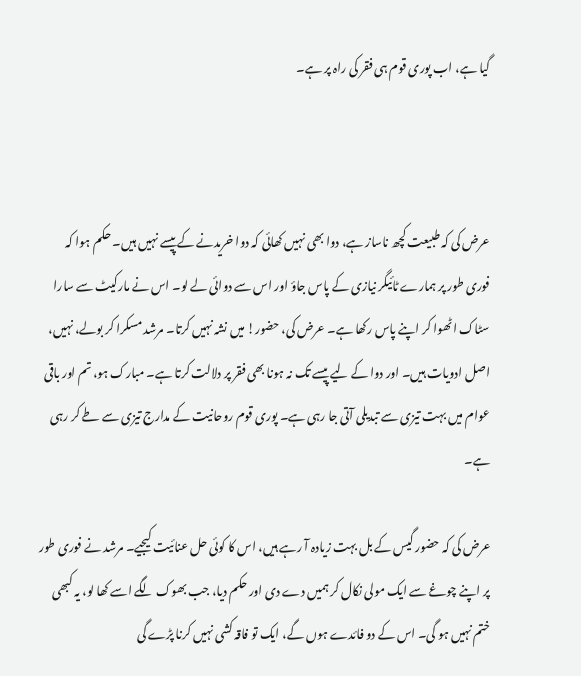گیا ہے، اب پوری قوم ہی فقر کی راہ پر ہے۔



عرض کی کہ طبیعت کچھ ناساز ہے، دوا بھی نہیں کھائی کہ دوا خریدنے کے پیسے نہیں ہیں۔ حکم ہوا کہ فوری طور پر ہمارے ٹائیگر نیازی کے پاس جاؤ اور اس سے دوائی لے لو۔ اس نے مارکیٹ سے سارا سٹاک اٹھوا کر اپنے پاس رکھا ہے۔ عرض کی، حضور! میں نشہ نہیں کرتا۔ مرشد مسکرا کر بولے، نہیں، اصل ادویات ہیں۔ اور دوا کے لیے پیسے تک نہ ہونا بھی فقر پر دلالت کرتا ہے۔ مبارک ہو، تم اور باقی عوام میں بہت تیزی سے تبدیلی آتی جا رہی ہے۔ پوری قوم روحانیت کے مدارج تیزی سے طے کر رہی ہے۔

عرض کی کہ حضور گیس کے بل بہت زیادہ آ رہے ہیں، اس کا کوئی حل عنائیت کیجیے۔ مرشد نے فوری طور پر اپنے چوغے سے ایک مولی نکال کر ہمیں دے دی اور حکم دیا، جب بھوک لگے اسے کھا لو، یہ کبھی ختم نہیں ہو گی۔ اس کے دو فائدے ہوں گے، ایک تو فاقہ کشی نہیں کرنا پڑے گی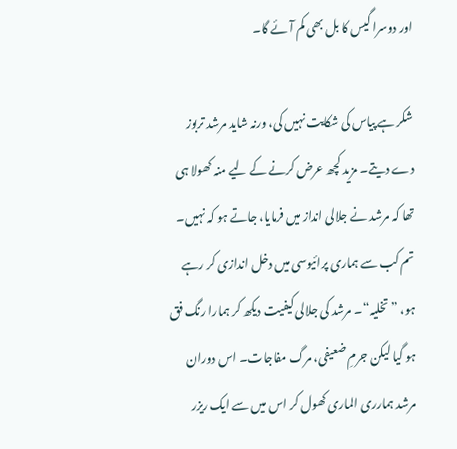اور دوسرا گیس کا بل بھی کم آئے گا۔

شکر ہے پیاس کی شکایت نہیں کی، ورنہ شاید مرشد تربوز دے دیتے۔ مزید کچھ عرض کرنے کے لیے منہ کھولا ہی تھا کہ مرشد نے جلالی انداز میں فرمایا، جاتے ہو کہ نہیں۔ تم کب سے ہماری پرائیوسی میں دخل اندازی کر رہے ہو، ”تخلیہ“۔ مرشد کی جلالی کیفیت دیکھ کر ہمارا رنگ فق ہو گیا لیکن جرمِ ضعیفی، مرگ مفاجات۔ اس دوران مرشد ہمارری الماری کھول کر اس میں سے ایک ریزر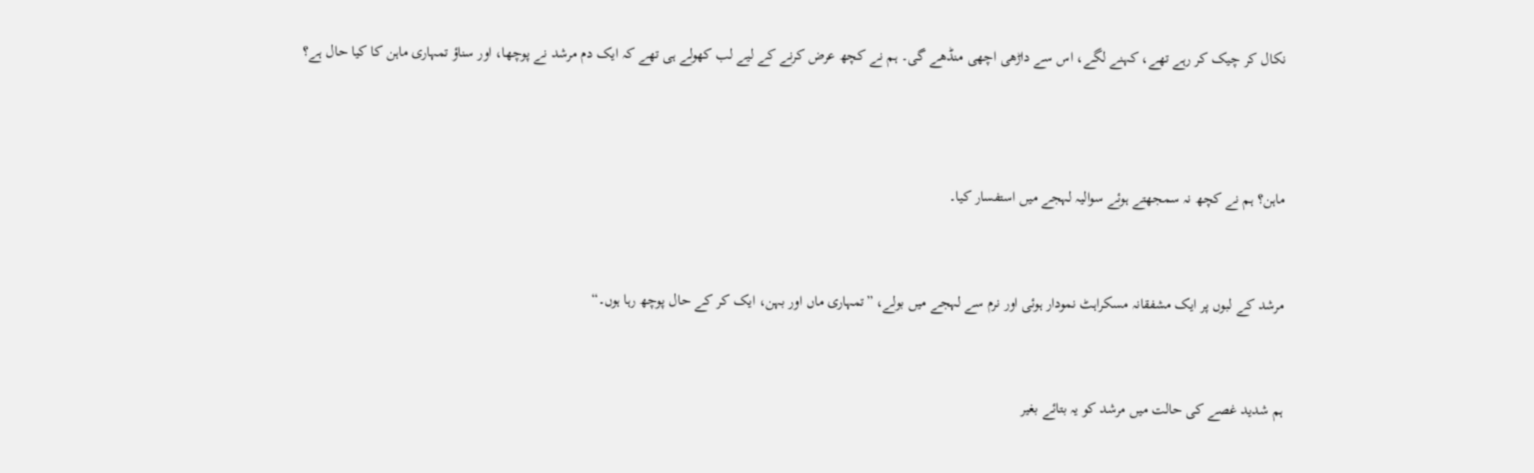نکال کر چیک کر رہے تھے، کہنے لگے، اس سے داڑھی اچھی منڈھے گی۔ ہم نے کچھ عرض کرنے کے لیے لب کھولے ہی تھے کہ ایک دم مرشد نے پوچھا، اور سناؤ تمہاری ماہن کا کیا حال ہے؟



ماہن؟ ہم نے کچھ نہ سمجھتے ہوئے سوالیہ لہجے میں استفسار کیا۔


مرشد کے لبوں پر ایک مشفقانہ مسکراہٹ نمودار ہوئی اور نرم سے لہجے میں بولے، ”تمہاری ماں اور بہن، ایک کر کے حال پوچھ رہا ہوں۔“


ہم شدید غصے کی حالت میں مرشد کو یہ بتائے بغیر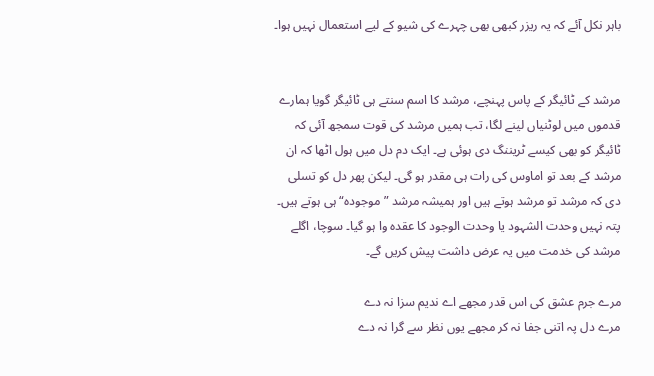باہر نکل آئے کہ یہ ریزر کبھی بھی چہرے کی شیو کے لیے استعمال نہیں ہوا۔


مرشد کے ٹائیگر کے پاس پہنچے، مرشد کا اسم سنتے ہی ٹائیگر گویا ہمارے قدموں میں لوٹنیاں لینے لگا، تب ہمیں مرشد کی قوت سمجھ آئی کہ ٹائیگر کو بھی کیسے ٹریننگ دی ہوئی ہے۔ ایک دم دل میں ہول اٹھا کہ ان مرشد کے بعد تو اماوس کی رات ہی مقدر ہو گی۔ لیکن پھر دل کو تسلی دی کہ مرشد تو مرشد ہوتے ہیں اور ہمیشہ مرشد ”موجودہ“ ہی ہوتے ہیں۔ پتہ نہیں وحدت الشہود یا وحدت الوجود کا عقدہ وا ہو گیا۔ سوچا، اگلے مرشد کی خدمت میں یہ عرض داشت پیش کریں گے۔

مرے جرم عشق کی اس قدر مجھے اے ندیم سزا نہ دے
مرے دل پہ اتنی جفا نہ کر مجھے یوں نظر سے گرا نہ دے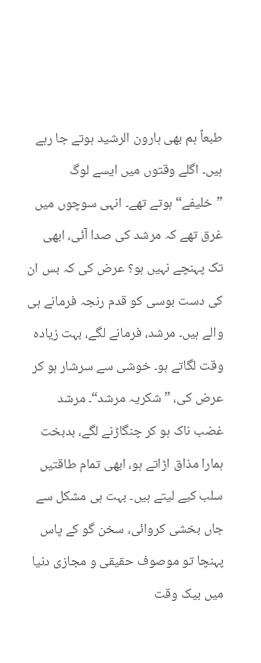طبعاً ہم بھی ہارون الرشید ہوتے جا رہے ہیں۔ اگلے وقتوں میں ایسے لوگ ”خلیفے“ ہوتے تھے۔ انہی سوچوں میں غرق تھے کہ مرشد کی صدا آئی، ابھی تک پہنچے نہیں ہو؟ عرض کی کہ بس ان کی دست بوسی کو قدم رنجہ فرمانے ہی والے ہیں۔ مرشد، فرمانے لگے، بہت زیادہ وقت لگاتے ہو۔ خوشی سے سرشار ہو کر عرض کی، ”شکریہ مرشد“۔ مرشد غضب ناک ہو کر چنگاڑنے لگے، بدبخت ہمارا مذاق اڑاتے ہو، ابھی تمام طاقتیں سلب کیے لیتے ہیں۔ بہت ہی مشکل سے جاں بخشی کروائی، سخن گو کے پاس پہنچا تو موصوف حقیقی و مجازی دنیا میں بیک وقت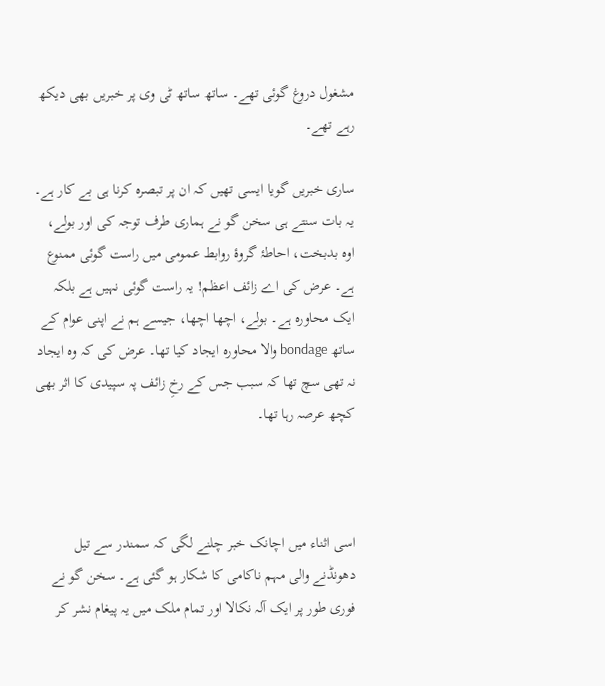مشغول دروغ گوئی تھے۔ ساتھ ساتھ ٹی وی پر خبریں بھی دیکھ رہے تھے۔

ساری خبریں گویا ایسی تھیں کہ ان پر تبصرہ کرنا ہی بے کار ہے۔ یہ بات سنتے ہی سخن گو نے ہماری طرف توجہ کی اور بولے، اوہ بدبخت، احاطۂ گروۂ روابط عمومی میں راست گوئی ممنوع ہے۔ عرض کی اے زائف اعظم! یہ راست گوئی نہیں ہے بلکہ ایک محاورہ ہے۔ بولے، اچھا اچھا، جیسے ہم نے اپنی عوام کے ساتھ bondage والا محاورہ ایجاد کیا تھا۔ عرض کی کہ وہ ایجاد نہ تھی سچ تھا کہ سبب جس کے رخِ زائف پہ سپیدی کا اثر بھی کچھ عرصہ رہا تھا۔



اسی اثناء میں اچانک خبر چلنے لگی کہ سمندر سے تیل دھونڈنے والی مہم ناکامی کا شکار ہو گئی ہے۔ سخن گو نے فوری طور پر ایک آلہ نکالا اور تمام ملک میں یہ پیغام نشر کر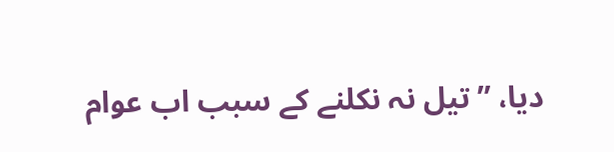دیا، ”تیل نہ نکلنے کے سبب اب عوام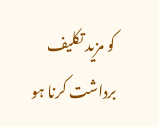کو مزید تکلیف برداشت کرنا ہو